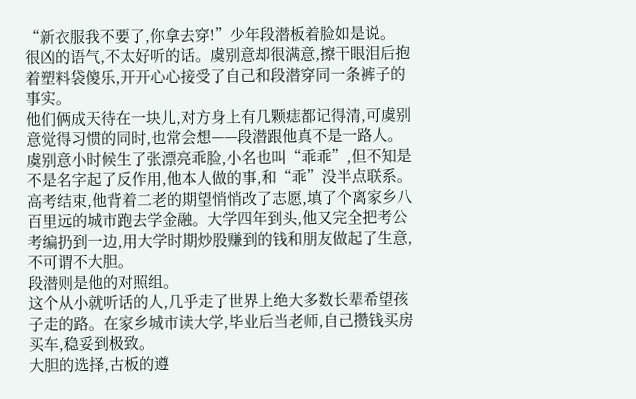“新衣服我不要了,你拿去穿!”少年段潜板着脸如是说。
很凶的语气,不太好听的话。虞别意却很满意,擦干眼泪后抱着塑料袋傻乐,开开心心接受了自己和段潜穿同一条裤子的事实。
他们俩成天待在一块儿,对方身上有几颗痣都记得清,可虞别意觉得习惯的同时,也常会想——段潜跟他真不是一路人。
虞别意小时候生了张漂亮乖脸,小名也叫“乖乖”,但不知是不是名字起了反作用,他本人做的事,和“乖”没半点联系。
高考结束,他背着二老的期望悄悄改了志愿,填了个离家乡八百里远的城市跑去学金融。大学四年到头,他又完全把考公考编扔到一边,用大学时期炒股赚到的钱和朋友做起了生意,不可谓不大胆。
段潜则是他的对照组。
这个从小就听话的人,几乎走了世界上绝大多数长辈希望孩子走的路。在家乡城市读大学,毕业后当老师,自己攒钱买房买车,稳妥到极致。
大胆的选择,古板的遵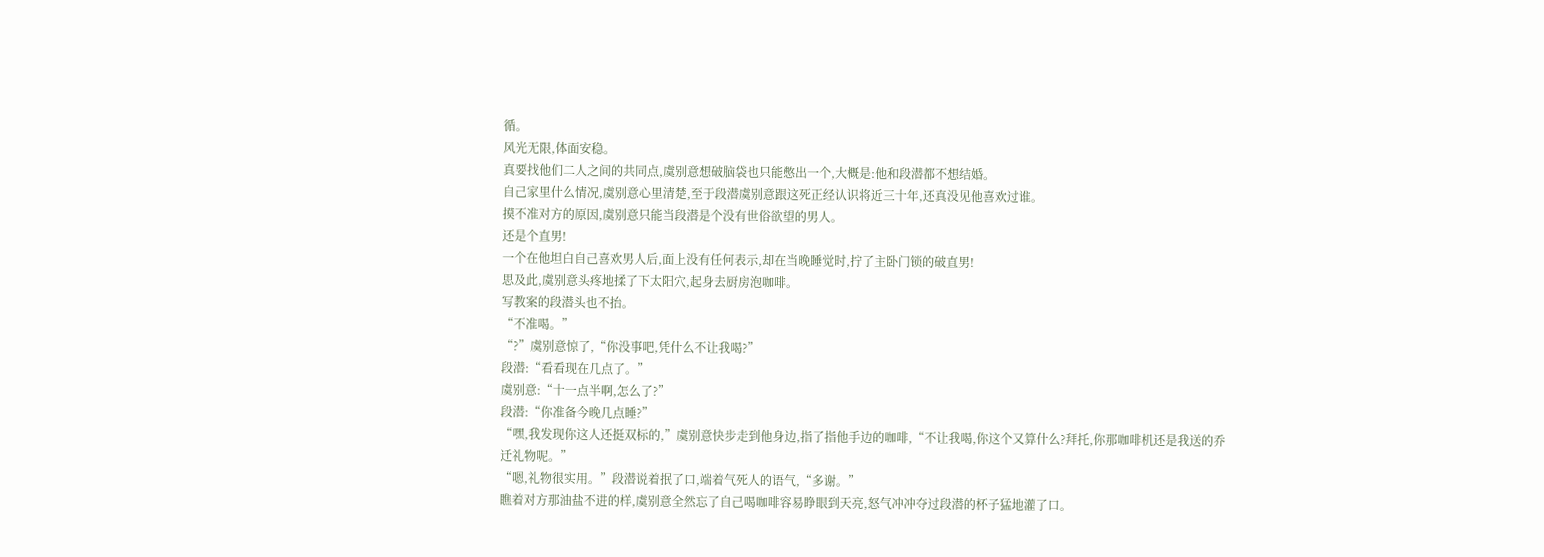循。
风光无限,体面安稳。
真要找他们二人之间的共同点,虞别意想破脑袋也只能憋出一个,大概是:他和段潜都不想结婚。
自己家里什么情况,虞别意心里清楚,至于段潜虞别意跟这死正经认识将近三十年,还真没见他喜欢过谁。
摸不准对方的原因,虞别意只能当段潜是个没有世俗欲望的男人。
还是个直男!
一个在他坦白自己喜欢男人后,面上没有任何表示,却在当晚睡觉时,拧了主卧门锁的破直男!
思及此,虞别意头疼地揉了下太阳穴,起身去厨房泡咖啡。
写教案的段潜头也不抬。
“不准喝。”
“?”虞别意惊了,“你没事吧,凭什么不让我喝?”
段潜:“看看现在几点了。”
虞别意:“十一点半啊,怎么了?”
段潜:“你准备今晚几点睡?”
“嘿,我发现你这人还挺双标的,”虞别意快步走到他身边,指了指他手边的咖啡,“不让我喝,你这个又算什么?拜托,你那咖啡机还是我送的乔迁礼物呢。”
“嗯,礼物很实用。”段潜说着抿了口,端着气死人的语气,“多谢。”
瞧着对方那油盐不进的样,虞别意全然忘了自己喝咖啡容易睁眼到天亮,怒气冲冲夺过段潜的杯子猛地灌了口。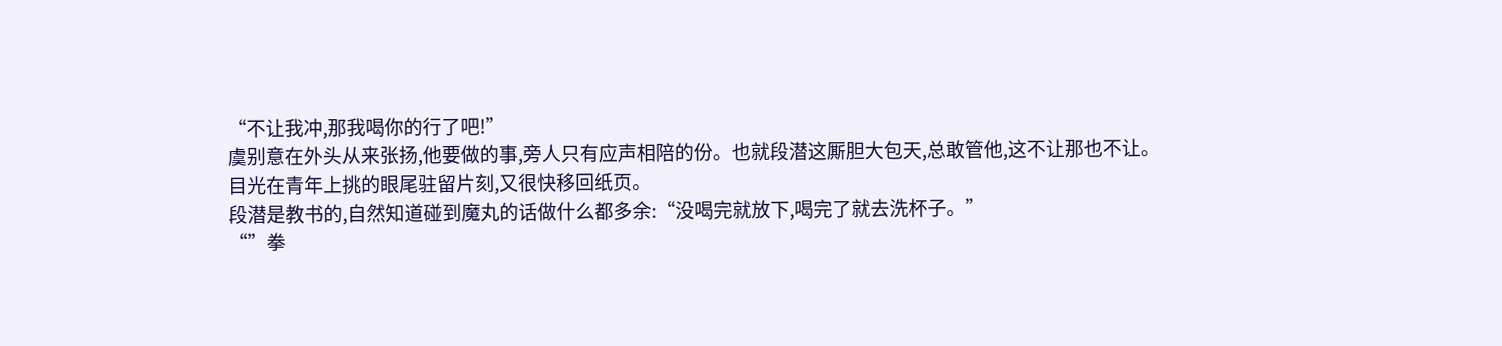“不让我冲,那我喝你的行了吧!”
虞别意在外头从来张扬,他要做的事,旁人只有应声相陪的份。也就段潜这厮胆大包天,总敢管他,这不让那也不让。
目光在青年上挑的眼尾驻留片刻,又很快移回纸页。
段潜是教书的,自然知道碰到魔丸的话做什么都多余:“没喝完就放下,喝完了就去洗杯子。”
“”拳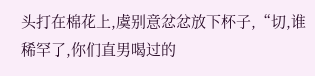头打在棉花上,虞别意忿忿放下杯子,“切,谁稀罕了,你们直男喝过的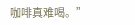咖啡真难喝。”